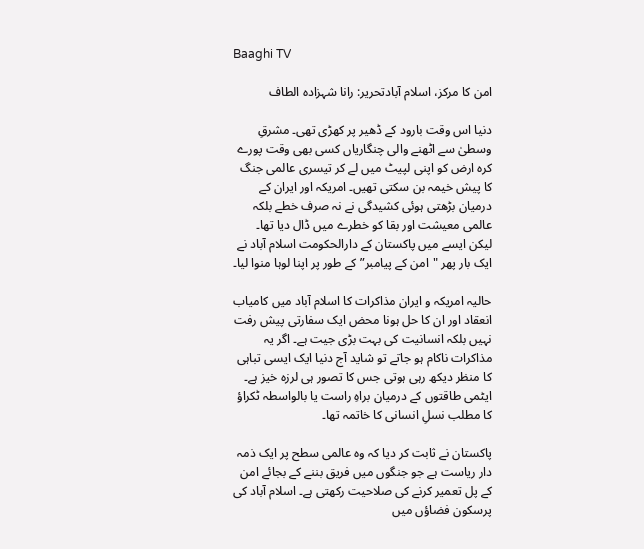Baaghi TV

امن کا مرکز، اسلام آبادتحریر: رانا شہزادہ الطاف

دنیا اس وقت بارود کے ڈھیر پر کھڑی تھی۔ مشرقِ وسطیٰ سے اٹھنے والی چنگاریاں کسی بھی وقت پورے کرہ ارض کو اپنی لپیٹ میں لے کر تیسری عالمی جنگ کا پیش خیمہ بن سکتی تھیں۔ امریکہ اور ایران کے درمیان بڑھتی ہوئی کشیدگی نے نہ صرف خطے بلکہ عالمی معیشت اور بقا کو خطرے میں ڈال دیا تھا۔ لیکن ایسے میں پاکستان کے دارالحکومت اسلام آباد نے ایک بار پھر "امن کے پیامبر” کے طور پر اپنا لوہا منوا لیا۔

حالیہ امریکہ و ایران مذاکرات کا اسلام آباد میں کامیاب انعقاد اور ان کا حل ہونا محض ایک سفارتی پیش رفت نہیں بلکہ انسانیت کی بہت بڑی جیت ہے۔ اگر یہ مذاکرات ناکام ہو جاتے تو شاید آج دنیا ایک ایسی تباہی کا منظر دیکھ رہی ہوتی جس کا تصور ہی لرزہ خیز ہے۔ ایٹمی طاقتوں کے درمیان براہِ راست یا بالواسطہ ٹکراؤ کا مطلب نسلِ انسانی کا خاتمہ تھا۔

پاکستان نے ثابت کر دیا کہ وہ عالمی سطح پر ایک ذمہ دار ریاست ہے جو جنگوں میں فریق بننے کے بجائے امن کے پل تعمیر کرنے کی صلاحیت رکھتی ہے۔ اسلام آباد کی پرسکون فضاؤں میں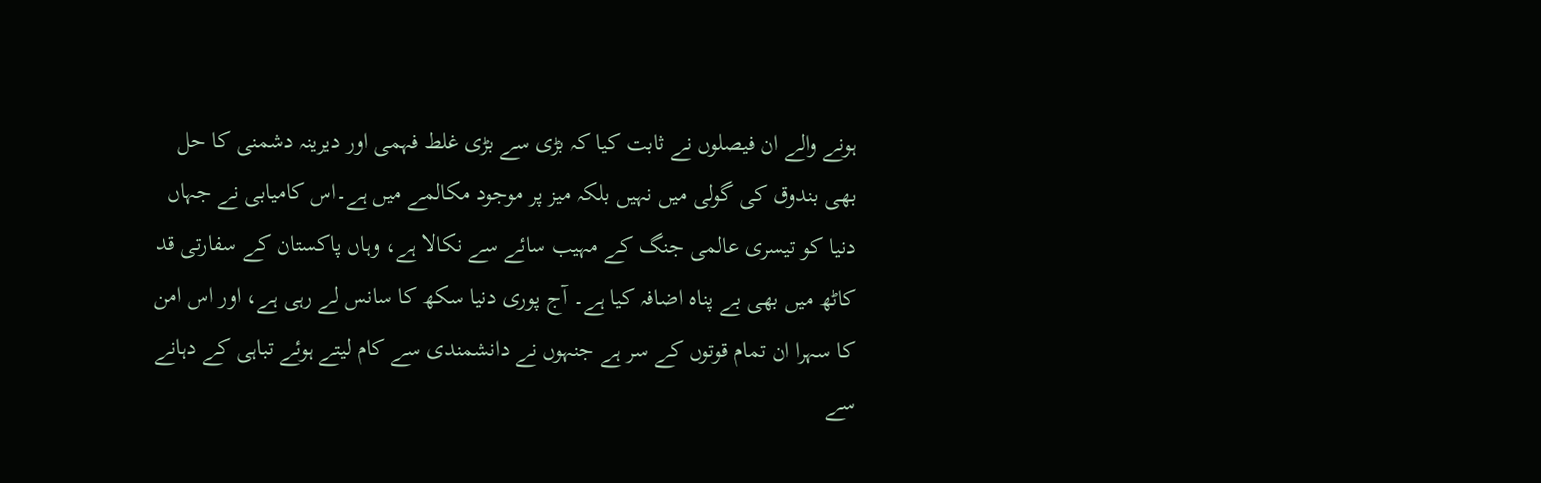ہونے والے ان فیصلوں نے ثابت کیا کہ بڑی سے بڑی غلط فہمی اور دیرینہ دشمنی کا حل بھی بندوق کی گولی میں نہیں بلکہ میز پر موجود مکالمے میں ہے۔اس کامیابی نے جہاں دنیا کو تیسری عالمی جنگ کے مہیب سائے سے نکالا ہے، وہاں پاکستان کے سفارتی قد کاٹھ میں بھی بے پناہ اضافہ کیا ہے۔ آج پوری دنیا سکھ کا سانس لے رہی ہے، اور اس امن کا سہرا ان تمام قوتوں کے سر ہے جنہوں نے دانشمندی سے کام لیتے ہوئے تباہی کے دہانے سے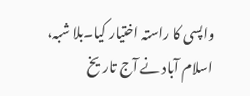واپسی کا راستہ اختیار کیا۔بلا شبہ، اسلام آباد نے آج تاریخ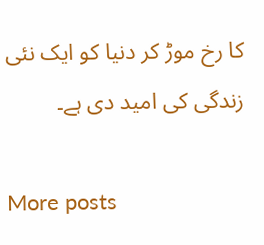کا رخ موڑ کر دنیا کو ایک نئی زندگی کی امید دی ہے۔

More posts